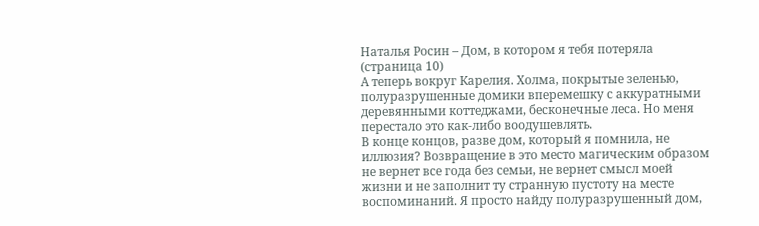Наталья Росин – Дом, в котором я тебя потеряла (страница 10)
А теперь вокруг Карелия. Холма, покрытые зеленью, полуразрушенные домики вперемешку с аккуратными деревянными коттеджами, бесконечные леса. Но меня перестало это как-либо воодушевлять.
В конце концов, разве дом, который я помнила, не иллюзия? Возвращение в это место магическим образом не вернет все года без семьи, не вернет смысл моей жизни и не заполнит ту странную пустоту на месте воспоминаний. Я просто найду полуразрушенный дом,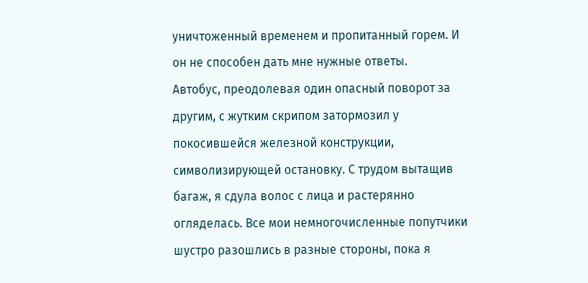уничтоженный временем и пропитанный горем. И он не способен дать мне нужные ответы.
Автобус, преодолевая один опасный поворот за другим, с жутким скрипом затормозил у покосившейся железной конструкции, символизирующей остановку. С трудом вытащив багаж, я сдула волос с лица и растерянно огляделась. Все мои немногочисленные попутчики шустро разошлись в разные стороны, пока я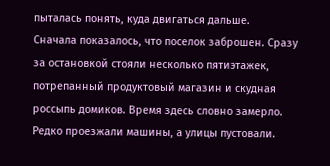пыталась понять, куда двигаться дальше.
Сначала показалось, что поселок заброшен. Сразу за остановкой стояли несколько пятиэтажек, потрепанный продуктовый магазин и скудная россыпь домиков. Время здесь словно замерло. Редко проезжали машины, а улицы пустовали.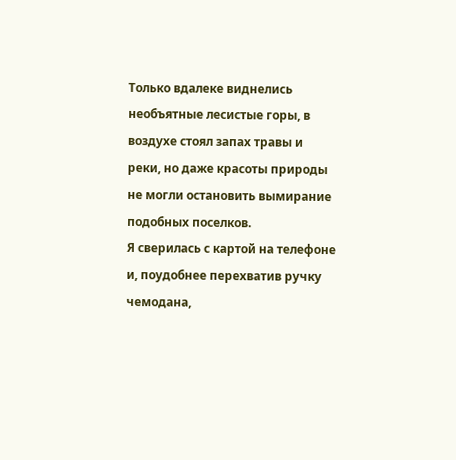Только вдалеке виднелись необъятные лесистые горы, в воздухе стоял запах травы и реки, но даже красоты природы не могли остановить вымирание подобных поселков.
Я сверилась с картой на телефоне и, поудобнее перехватив ручку чемодана,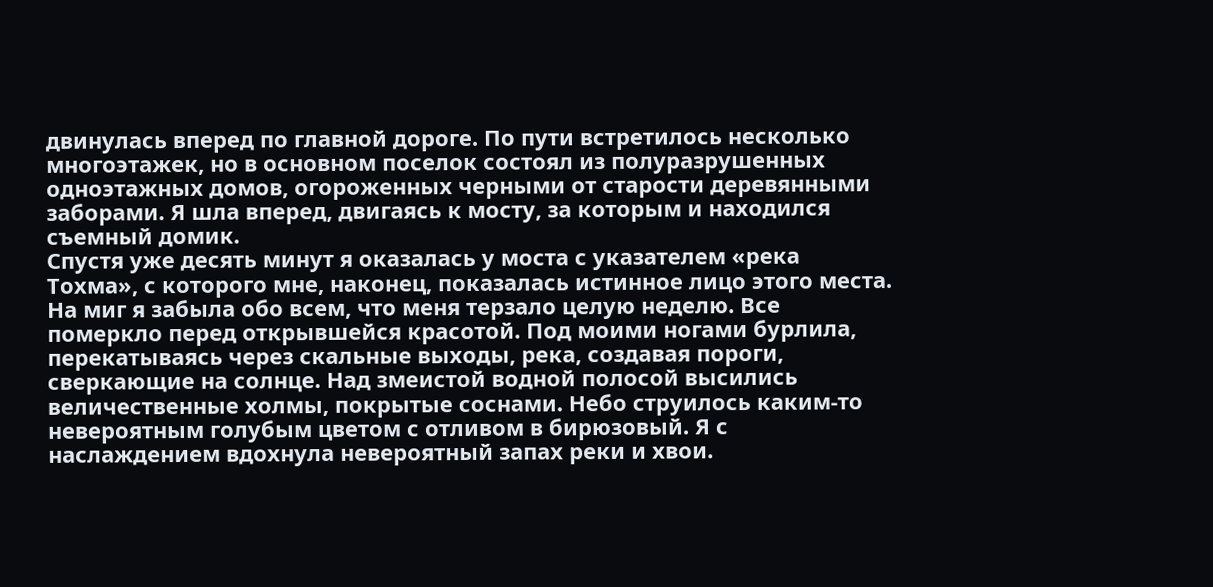двинулась вперед по главной дороге. По пути встретилось несколько многоэтажек, но в основном поселок состоял из полуразрушенных одноэтажных домов, огороженных черными от старости деревянными заборами. Я шла вперед, двигаясь к мосту, за которым и находился съемный домик.
Спустя уже десять минут я оказалась у моста с указателем «река Тохма», с которого мне, наконец, показалась истинное лицо этого места. На миг я забыла обо всем, что меня терзало целую неделю. Все померкло перед открывшейся красотой. Под моими ногами бурлила, перекатываясь через скальные выходы, река, создавая пороги, сверкающие на солнце. Над змеистой водной полосой высились величественные холмы, покрытые соснами. Небо струилось каким-то невероятным голубым цветом с отливом в бирюзовый. Я с наслаждением вдохнула невероятный запах реки и хвои.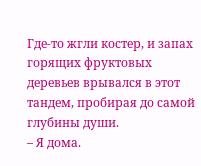Где-то жгли костер, и запах горящих фруктовых деревьев врывался в этот тандем, пробирая до самой глубины души.
– Я дома.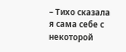– Тихо сказала я сама себе с некоторой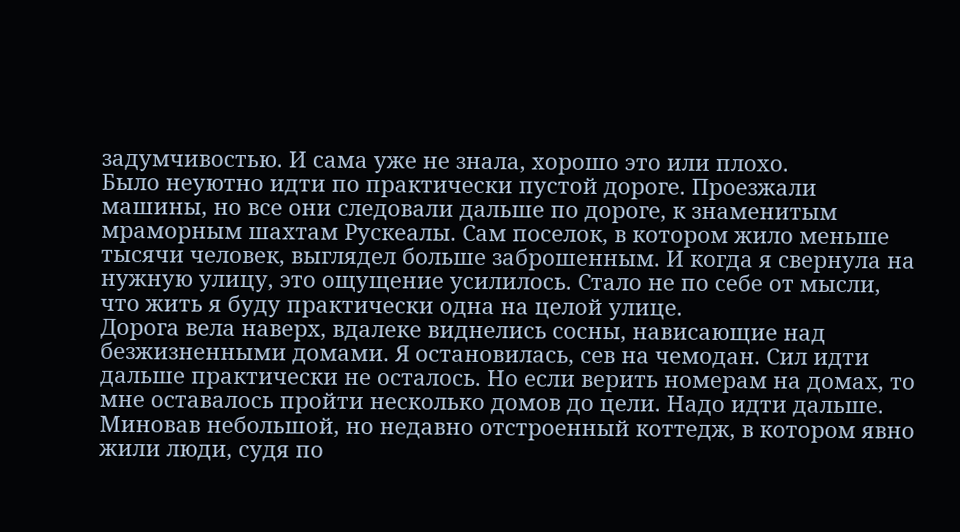задумчивостью. И сама уже не знала, хорошо это или плохо.
Было неуютно идти по практически пустой дороге. Проезжали машины, но все они следовали дальше по дороге, к знаменитым мраморным шахтам Рускеалы. Сам поселок, в котором жило меньше тысячи человек, выглядел больше заброшенным. И когда я свернула на нужную улицу, это ощущение усилилось. Стало не по себе от мысли, что жить я буду практически одна на целой улице.
Дорога вела наверх, вдалеке виднелись сосны, нависающие над безжизненными домами. Я остановилась, сев на чемодан. Сил идти дальше практически не осталось. Но если верить номерам на домах, то мне оставалось пройти несколько домов до цели. Надо идти дальше.
Миновав небольшой, но недавно отстроенный коттедж, в котором явно жили люди, судя по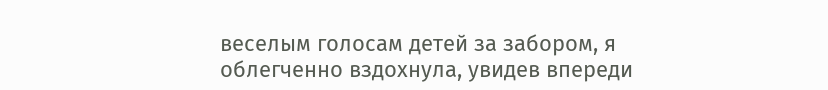веселым голосам детей за забором, я облегченно вздохнула, увидев впереди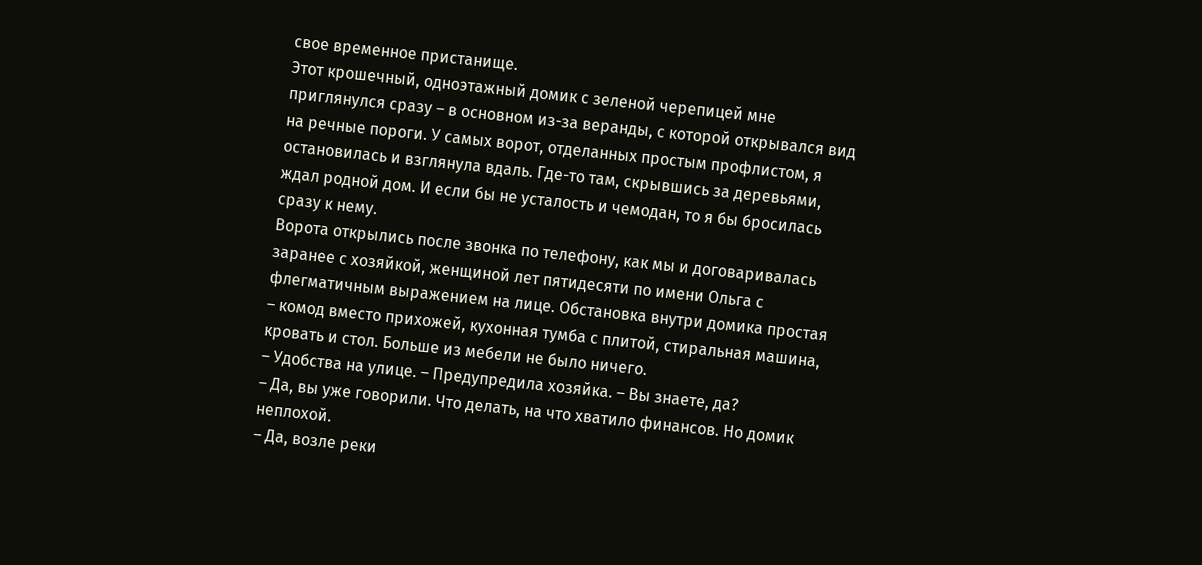свое временное пристанище.
Этот крошечный, одноэтажный домик с зеленой черепицей мне приглянулся сразу – в основном из-за веранды, с которой открывался вид на речные пороги. У самых ворот, отделанных простым профлистом, я остановилась и взглянула вдаль. Где-то там, скрывшись за деревьями, ждал родной дом. И если бы не усталость и чемодан, то я бы бросилась сразу к нему.
Ворота открылись после звонка по телефону, как мы и договаривалась заранее с хозяйкой, женщиной лет пятидесяти по имени Ольга с флегматичным выражением на лице. Обстановка внутри домика простая – комод вместо прихожей, кухонная тумба с плитой, стиральная машина, кровать и стол. Больше из мебели не было ничего.
– Удобства на улице. – Предупредила хозяйка. – Вы знаете, да?
– Да, вы уже говорили. Что делать, на что хватило финансов. Но домик неплохой.
– Да, возле реки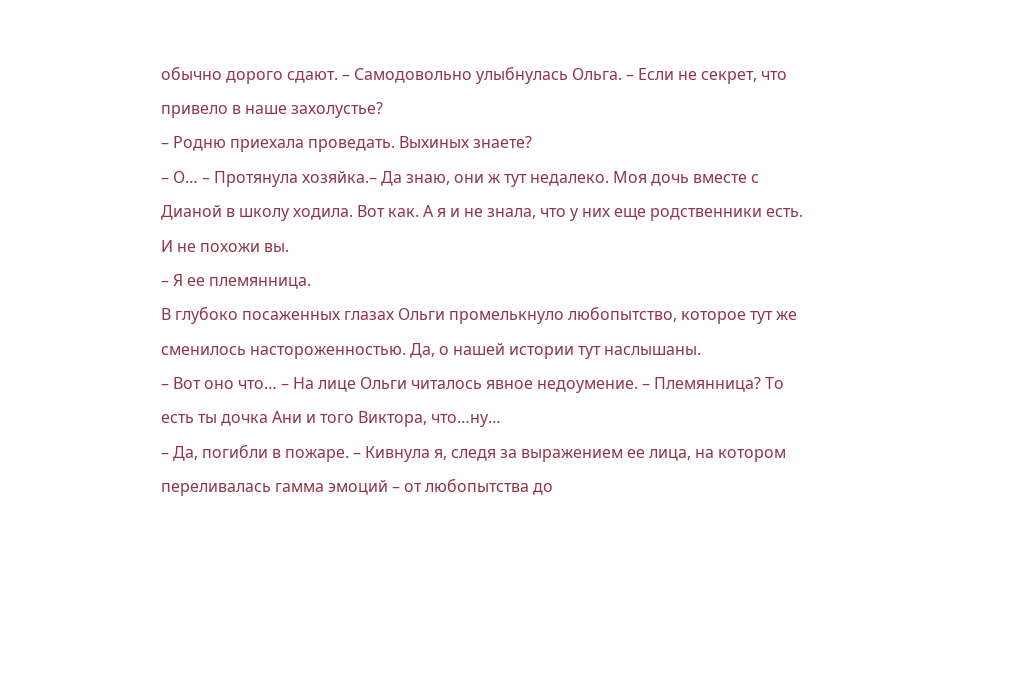обычно дорого сдают. – Самодовольно улыбнулась Ольга. – Если не секрет, что привело в наше захолустье?
– Родню приехала проведать. Выхиных знаете?
– О… – Протянула хозяйка.– Да знаю, они ж тут недалеко. Моя дочь вместе с Дианой в школу ходила. Вот как. А я и не знала, что у них еще родственники есть. И не похожи вы.
– Я ее племянница.
В глубоко посаженных глазах Ольги промелькнуло любопытство, которое тут же сменилось настороженностью. Да, о нашей истории тут наслышаны.
– Вот оно что… – На лице Ольги читалось явное недоумение. – Племянница? То есть ты дочка Ани и того Виктора, что…ну…
– Да, погибли в пожаре. – Кивнула я, следя за выражением ее лица, на котором переливалась гамма эмоций – от любопытства до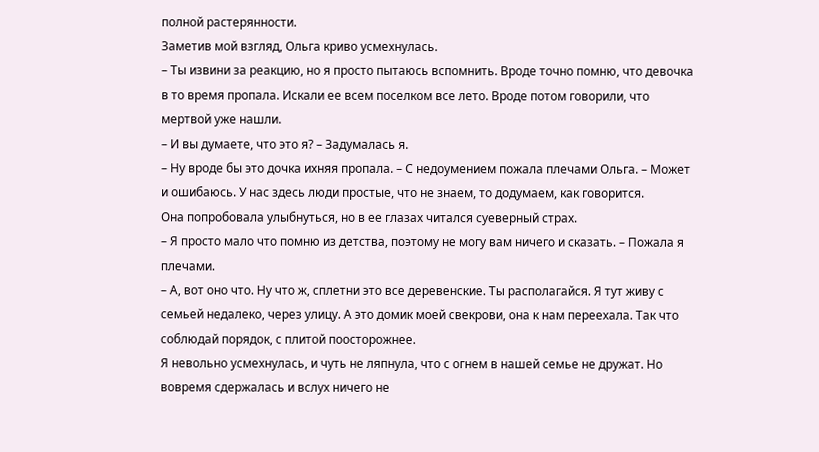полной растерянности.
Заметив мой взгляд, Ольга криво усмехнулась.
– Ты извини за реакцию, но я просто пытаюсь вспомнить. Вроде точно помню, что девочка в то время пропала. Искали ее всем поселком все лето. Вроде потом говорили, что мертвой уже нашли.
– И вы думаете, что это я? – Задумалась я.
– Ну вроде бы это дочка ихняя пропала. – С недоумением пожала плечами Ольга. – Может и ошибаюсь. У нас здесь люди простые, что не знаем, то додумаем, как говорится.
Она попробовала улыбнуться, но в ее глазах читался суеверный страх.
– Я просто мало что помню из детства, поэтому не могу вам ничего и сказать. – Пожала я плечами.
– А, вот оно что. Ну что ж, сплетни это все деревенские. Ты располагайся. Я тут живу с семьей недалеко, через улицу. А это домик моей свекрови, она к нам переехала. Так что соблюдай порядок, с плитой поосторожнее.
Я невольно усмехнулась, и чуть не ляпнула, что с огнем в нашей семье не дружат. Но вовремя сдержалась и вслух ничего не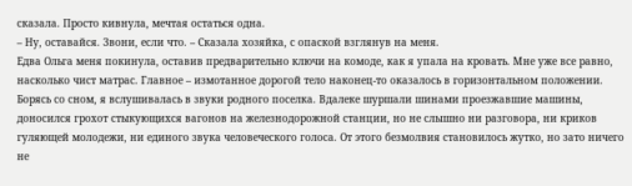сказала. Просто кивнула, мечтая остаться одна.
– Ну, оставайся. Звони, если что. – Сказала хозяйка, с опаской взглянув на меня.
Едва Ольга меня покинула, оставив предварительно ключи на комоде, как я упала на кровать. Мне уже все равно, насколько чист матрас. Главное – измотанное дорогой тело наконец-то оказалось в горизонтальном положении. Борясь со сном, я вслушивалась в звуки родного поселка. Вдалеке шуршали шинами проезжавшие машины, доносился грохот стыкующихся вагонов на железнодорожной станции, но не слышно ни разговора, ни криков гуляющей молодежи, ни единого звука человеческого голоса. От этого безмолвия становилось жутко, но зато ничего не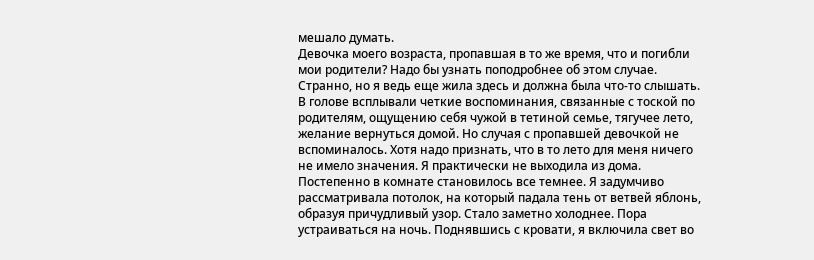мешало думать.
Девочка моего возраста, пропавшая в то же время, что и погибли мои родители? Надо бы узнать поподробнее об этом случае. Странно, но я ведь еще жила здесь и должна была что-то слышать. В голове всплывали четкие воспоминания, связанные с тоской по родителям, ощущению себя чужой в тетиной семье, тягучее лето, желание вернуться домой. Но случая с пропавшей девочкой не вспоминалось. Хотя надо признать, что в то лето для меня ничего не имело значения. Я практически не выходила из дома.
Постепенно в комнате становилось все темнее. Я задумчиво рассматривала потолок, на который падала тень от ветвей яблонь, образуя причудливый узор. Стало заметно холоднее. Пора устраиваться на ночь. Поднявшись с кровати, я включила свет во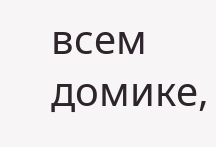всем домике,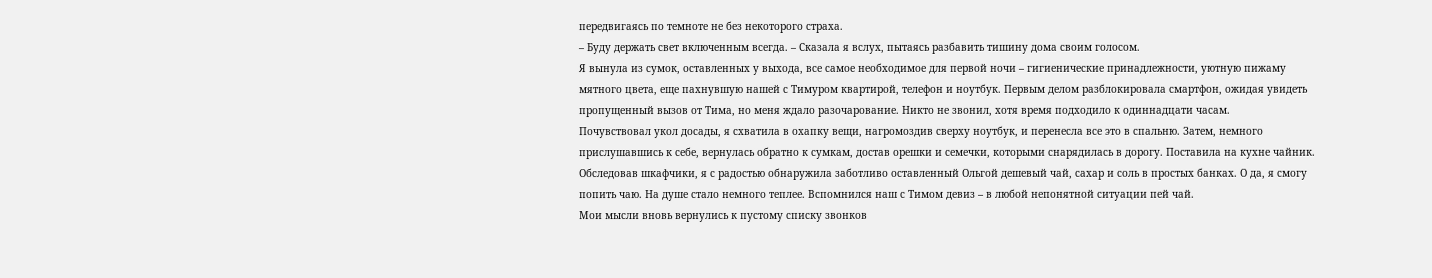передвигаясь по темноте не без некоторого страха.
– Буду держать свет включенным всегда. – Сказала я вслух, пытаясь разбавить тишину дома своим голосом.
Я вынула из сумок, оставленных у выхода, все самое необходимое для первой ночи – гигиенические принадлежности, уютную пижаму мятного цвета, еще пахнувшую нашей с Тимуром квартирой, телефон и ноутбук. Первым делом разблокировала смартфон, ожидая увидеть пропущенный вызов от Тима, но меня ждало разочарование. Никто не звонил, хотя время подходило к одиннадцати часам.
Почувствовал укол досады, я схватила в охапку вещи, нагромоздив сверху ноутбук, и перенесла все это в спальню. Затем, немного прислушавшись к себе, вернулась обратно к сумкам, достав орешки и семечки, которыми снарядилась в дорогу. Поставила на кухне чайник.
Обследовав шкафчики, я с радостью обнаружила заботливо оставленный Ольгой дешевый чай, сахар и соль в простых банках. О да, я смогу попить чаю. На душе стало немного теплее. Вспомнился наш с Тимом девиз – в любой непонятной ситуации пей чай.
Мои мысли вновь вернулись к пустому списку звонков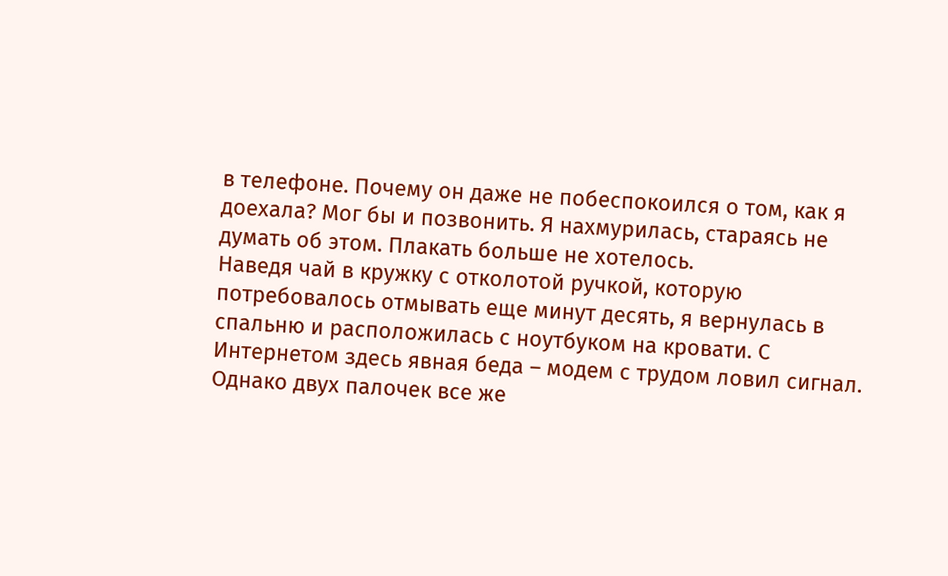в телефоне. Почему он даже не побеспокоился о том, как я доехала? Мог бы и позвонить. Я нахмурилась, стараясь не думать об этом. Плакать больше не хотелось.
Наведя чай в кружку с отколотой ручкой, которую потребовалось отмывать еще минут десять, я вернулась в спальню и расположилась с ноутбуком на кровати. С Интернетом здесь явная беда – модем с трудом ловил сигнал. Однако двух палочек все же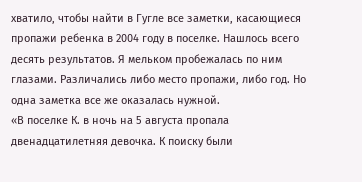хватило, чтобы найти в Гугле все заметки, касающиеся пропажи ребенка в 2004 году в поселке. Нашлось всего десять результатов. Я мельком пробежалась по ним глазами. Различались либо место пропажи, либо год. Но одна заметка все же оказалась нужной.
«В поселке К. в ночь на 5 августа пропала двенадцатилетняя девочка. К поиску были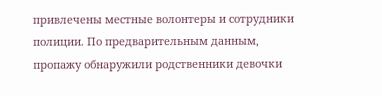привлечены местные волонтеры и сотрудники полиции. По предварительным данным, пропажу обнаружили родственники девочки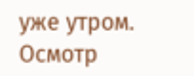уже утром. Осмотр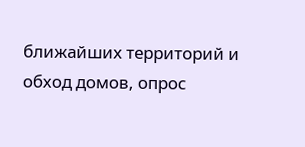ближайших территорий и обход домов, опрос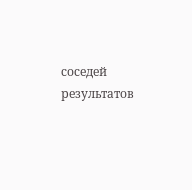соседей результатов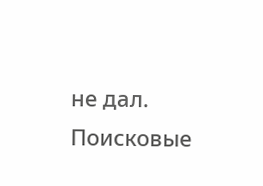не дал. Поисковые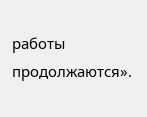работы продолжаются».